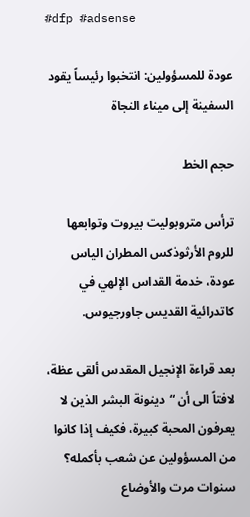#dfp #adsense

عودة للمسؤولين: انتخبوا رئيساً يقود السفينة إلى ميناء النجاة

حجم الخط

ترأس متروبوليت بيروت وتوابعها للروم الأرثوذكس المطران الياس عودة، خدمة القداس الإلهي في كاتدرائية القديس جاورجيوس.

بعد قراءة الإنجيل المقدس ألقى عظة، لافتاً الى أن “دينونة البشر الذين لا يعرفون المحبة كبيرة، فكيف إذا كانوا من المسؤولين عن شعب بأكمله؟ سنوات مرت والأوضاع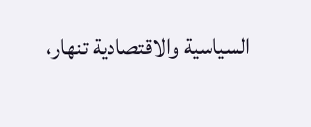السياسية والاقتصادية تنهار،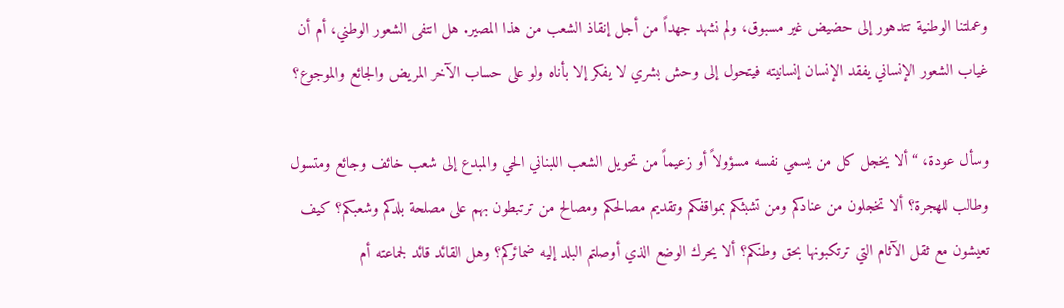وعملتنا الوطنية تتدهور إلى حضيض غير مسبوق، ولم نشهد جهداً من أجل إنقاذ الشعب من هذا المصير. هل انتفى الشعور الوطني، أم أن غياب الشعور الإنساني يفقد الإنسان إنسانيته فيتحول إلى وحش بشري لا يفكر إلا بأناه ولو على حساب الآخر المريض والجائع والموجوع؟

وسأل عودة، “ألا يخجل كل من يسمي نفسه مسؤولاً أو زعيماً من تحويل الشعب اللبناني الحي والمبدع إلى شعب خائف وجائع ومتسول وطالب للهجرة؟ ألا تخجلون من عنادكم ومن تشبثكم بمواقفكم وتقديم مصالحكم ومصالح من ترتبطون بهم على مصلحة بلدكم وشعبكم؟ كيف تعيشون مع ثقل الآثام التي ترتكبونها بحق وطنكم؟ ألا يحرك الوضع الذي أوصلتم البلد إليه ضمائركم؟ وهل القائد قائد لجماعته أم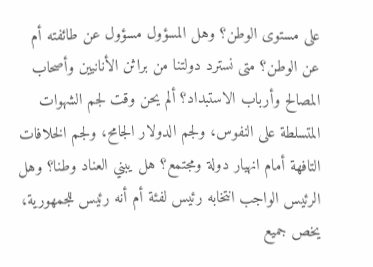على مستوى الوطن؟ وهل المسؤول مسؤول عن طائفته أم عن الوطن؟ متى نسترد دولتنا من براثن الأنانيين وأصحاب المصالح وأرباب الاستبداد؟ ألم يحن وقت لجم الشهوات المتسلطة على النفوس، ولجم الدولار الجامح، ولجم الخلافات التافهة أمام انهيار دولة ومجتمع؟ هل يبني العناد وطنا؟ وهل الرئيس الواجب انتخابه رئيس لفئة أم أنه رئيس للجمهورية، يخص جميع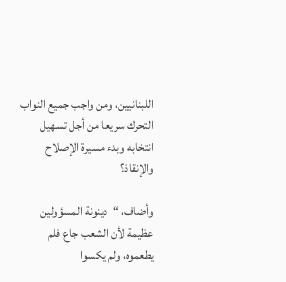اللبنانيين، ومن واجب جميع النواب التحرك سريعا من أجل تسهيل انتخابه وبدء مسيرة الإصلاح والإنقاذ؟

وأضاف، “دينونة المسؤولين عظيمة لأن الشعب جاع فلم يطعموه، ولم يكسوا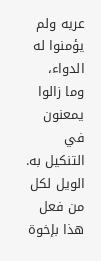عريه ولم يؤمنوا له الدواء، وما زالوا يمعنون في التنكيل به. الويل لكل من فعل هذا بإخوة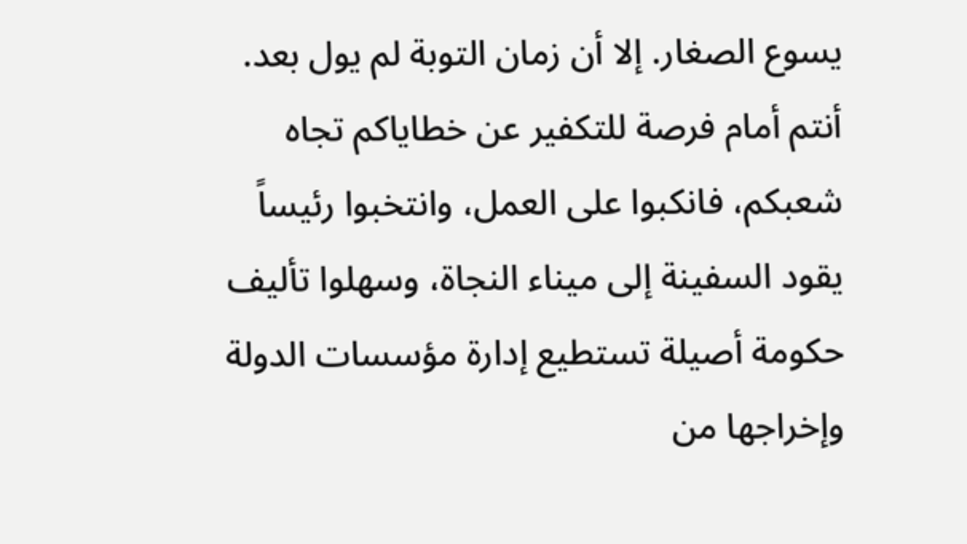يسوع الصغار. إلا أن زمان التوبة لم يول بعد. أنتم أمام فرصة للتكفير عن خطاياكم تجاه شعبكم، فانكبوا على العمل، وانتخبوا رئيساً يقود السفينة إلى ميناء النجاة، وسهلوا تأليف حكومة أصيلة تستطيع إدارة مؤسسات الدولة وإخراجها من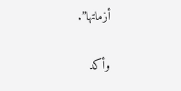أزماتها”.

وأكد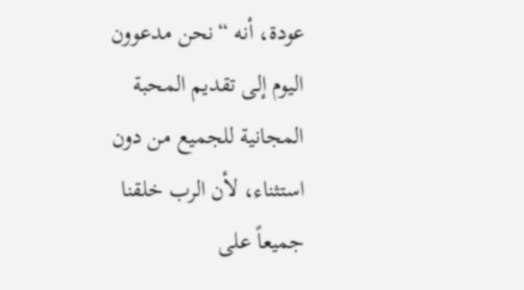عودة، أنه “نحن مدعوون اليوم إلى تقديم المحبة المجانية للجميع من دون استثناء، لأن الرب خلقنا جميعاً على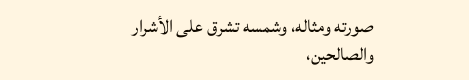صورته ومثاله، وشمسه تشرق على الأشرار والصالحين،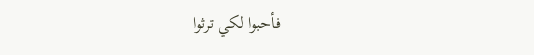فأحبوا لكي ترثوا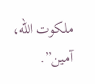ملكوت الله، آمين”.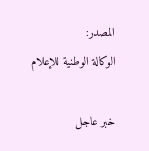المصدر:
الوكالة الوطنية للإعلام

خبر عاجل